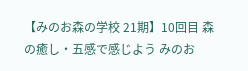【みのお森の学校 21期】10回目 森の癒し・五感で感じよう みのお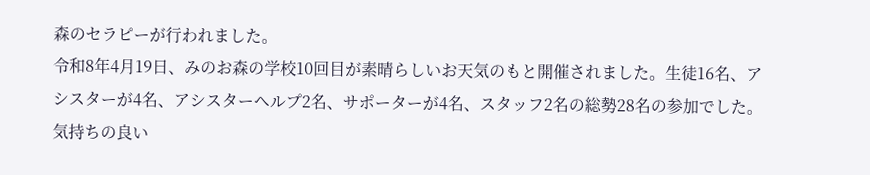森のセラピーが行われました。
令和8年4月19日、みのお森の学校10回目が素晴らしいお天気のもと開催されました。生徒16名、アシスターが4名、アシスターヘルプ2名、サポーターが4名、スタッフ2名の総勢28名の参加でした。
気持ちの良い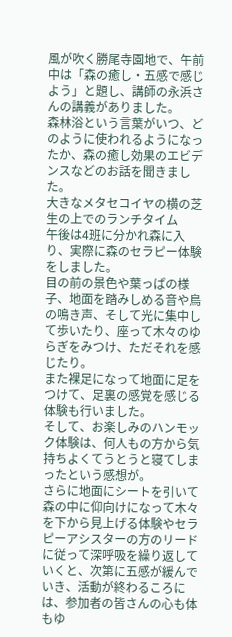風が吹く勝尾寺園地で、午前中は「森の癒し・五感で感じよう」と題し、講師の永浜さんの講義がありました。
森林浴という言葉がいつ、どのように使われるようになったか、森の癒し効果のエビデンスなどのお話を聞きました。
大きなメタセコイヤの横の芝生の上でのランチタイム
午後は4班に分かれ森に入り、実際に森のセラピー体験をしました。
目の前の景色や葉っぱの様子、地面を踏みしめる音や鳥の鳴き声、そして光に集中して歩いたり、座って木々のゆらぎをみつけ、ただそれを感じたり。
また裸足になって地面に足をつけて、足裏の感覚を感じる体験も行いました。
そして、お楽しみのハンモック体験は、何人もの方から気持ちよくてうとうと寝てしまったという感想が。
さらに地面にシートを引いて森の中に仰向けになって木々を下から見上げる体験やセラピーアシスターの方のリードに従って深呼吸を繰り返していくと、次第に五感が緩んでいき、活動が終わるころには、参加者の皆さんの心も体もゆ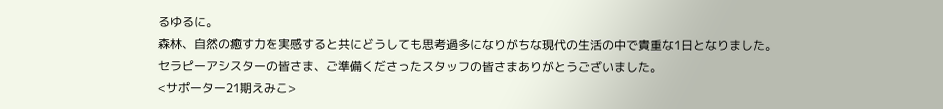るゆるに。
森林、自然の癒す力を実感すると共にどうしても思考過多になりがちな現代の生活の中で貴重な1日となりました。
セラピーアシスターの皆さま、ご準備くださったスタッフの皆さまありがとうございました。
<サポーター21期えみこ>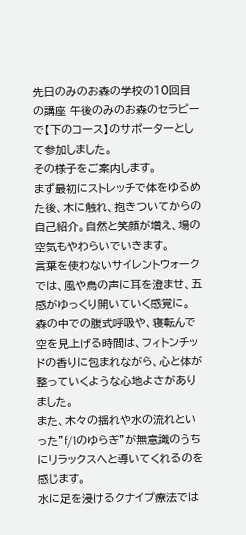先日のみのお森の学校の10回目の講座 午後のみのお森のセラピーで【下のコース】のサポーターとして参加しました。
その様子をご案内します。
まず最初にストレッチで体をゆるめた後、木に触れ、抱きついてからの自己紹介。自然と笑顔が増え、場の空気もやわらいでいきます。
言葉を使わないサイレントウォークでは、風や鳥の声に耳を澄ませ、五感がゆっくり開いていく感覚に。
森の中での腹式呼吸や、寝転んで空を見上げる時間は、フィトンチッドの香りに包まれながら、心と体が整っていくような心地よさがありました。
また、木々の揺れや水の流れといった”f/1のゆらぎ”が無意識のうちにリラックスへと導いてくれるのを感じます。
水に足を浸けるクナイプ療法では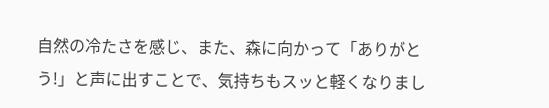自然の冷たさを感じ、また、森に向かって「ありがとう!」と声に出すことで、気持ちもスッと軽くなりまし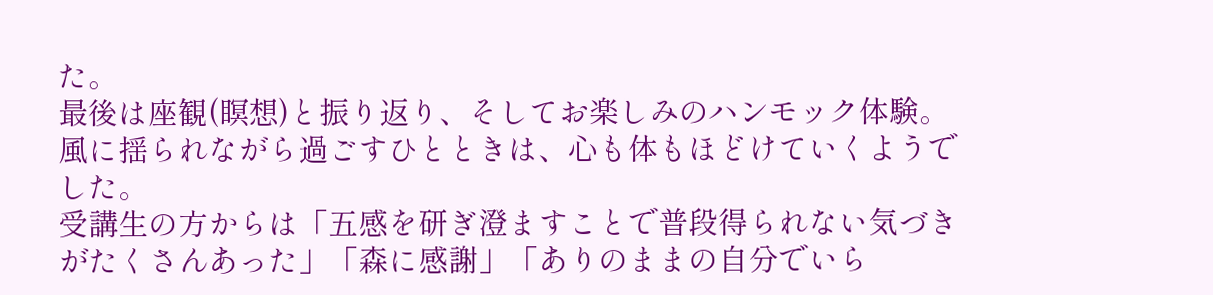た。
最後は座観(瞑想)と振り返り、そしてお楽しみのハンモック体験。
風に揺られながら過ごすひとときは、心も体もほどけていくようでした。
受講生の方からは「五感を研ぎ澄ますことで普段得られない気づきがたくさんあった」「森に感謝」「ありのままの自分でいら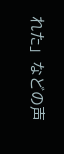れた」などの声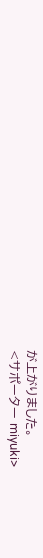が上がりました。
<サポーター miyuki>